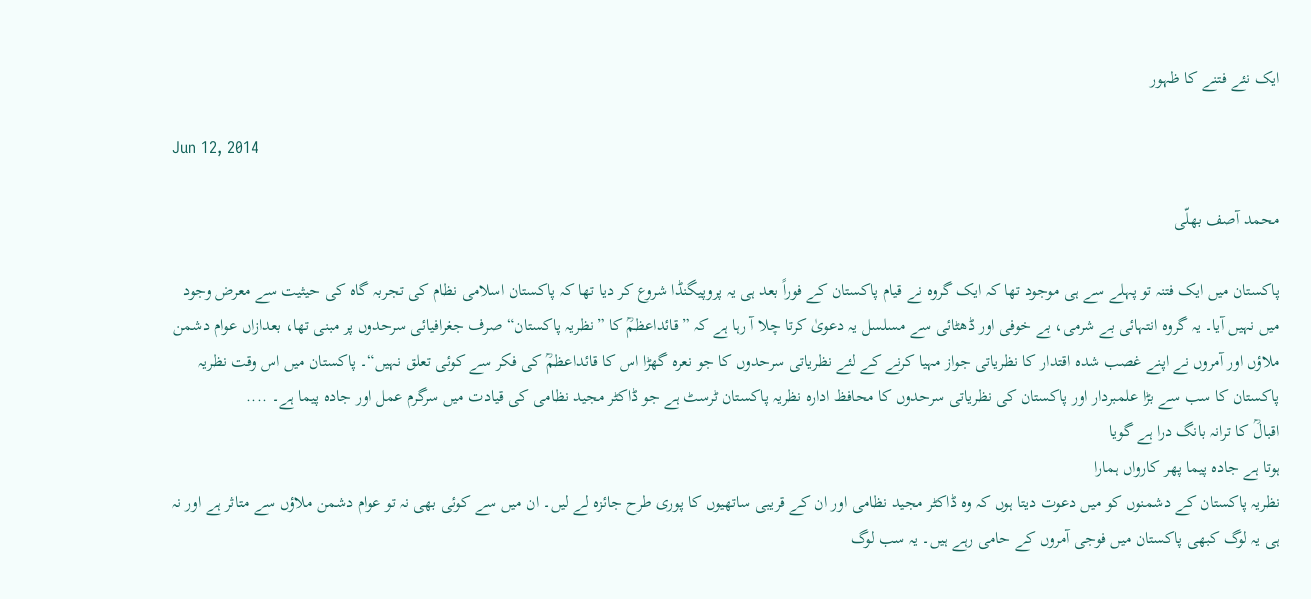ایک نئے فتنے کا ظہور

Jun 12, 2014

محمد آصف بھلّی

پاکستان میں ایک فتنہ تو پہلے سے ہی موجود تھا کہ ایک گروہ نے قیام پاکستان کے فوراً بعد ہی یہ پروپیگنڈا شروع کر دیا تھا کہ پاکستان اسلامی نظام کی تجربہ گاہ کی حیثیت سے معرض وجود میں نہیں آیا۔ یہ گروہ انتہائی بے شرمی، بے خوفی اور ڈھٹائی سے مسلسل یہ دعویٰ کرتا چلا آ رہا ہے کہ ”قائداعظمؒ کا ”نظریہ پاکستان“ صرف جغرافیائی سرحدوں پر مبنی تھا، بعدازاں عوام دشمن ملاؤں اور آمروں نے اپنے غصب شدہ اقتدار کا نظریاتی جواز مہیا کرنے کے لئے نظریاتی سرحدوں کا جو نعرہ گھڑا اس کا قائداعظمؒ کی فکر سے کوئی تعلق نہیں“۔ پاکستان میں اس وقت نظریہ پاکستان کا سب سے بڑا علمبردار اور پاکستان کی نظریاتی سرحدوں کا محافظ ادارہ نظریہ پاکستان ٹرسٹ ہے جو ڈاکٹر مجید نظامی کی قیادت میں سرگرم عمل اور جادہ پیما ہے۔ ....
اقبالؒ کا ترانہ بانگ درا ہے گویا
ہوتا ہے جادہ پیما پھر کارواں ہمارا
نظریہ پاکستان کے دشمنوں کو میں دعوت دیتا ہوں کہ وہ ڈاکٹر مجید نظامی اور ان کے قریبی ساتھیوں کا پوری طرح جائزہ لے لیں۔ ان میں سے کوئی بھی نہ تو عوام دشمن ملاؤں سے متاثر ہے اور نہ ہی یہ لوگ کبھی پاکستان میں فوجی آمروں کے حامی رہے ہیں۔ یہ سب لوگ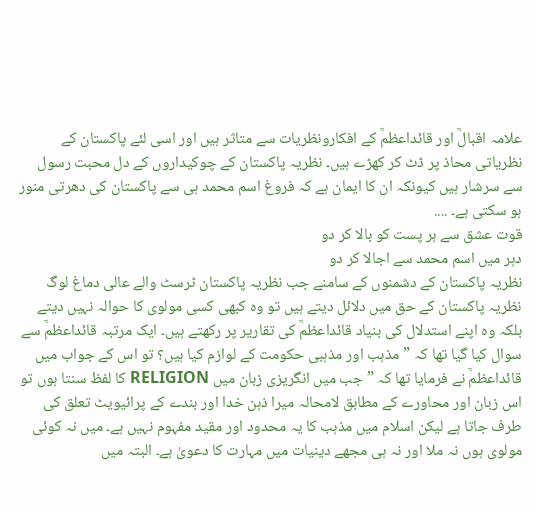علامہ اقبالؒ اور قائداعظمؒ کے افکارونظریات سے متاثر ہیں اور اسی لئے پاکستان کے نظریاتی محاذ پر ڈٹ کر کھڑے ہیں۔ نظریہ پاکستان کے چوکیداروں کے دل محبت رسول سے سرشار ہیں کیونکہ ان کا ایمان ہے کہ فروغ اسم محمد ہی سے پاکستان کی دھرتی منور ہو سکتی ہے۔ ....
قوت عشق سے ہر پست کو بالا کر دو
دہر میں اسم محمد سے اجالا کر دو
نظریہ پاکستان کے دشمنوں کے سامنے جب نظریہ پاکستان ٹرسٹ والے عالی دماغ لوگ نظریہ پاکستان کے حق میں دلائل دیتے ہیں تو وہ کبھی کسی مولوی کا حوالہ نہیں دیتے بلکہ وہ اپنے استدلال کی بنیاد قائداعظمؒ کی تقاریر پر رکھتے ہیں۔ ایک مرتبہ قائداعظمؒ سے سوال کیا گیا تھا کہ ”مذہب اور مذہبی حکومت کے لوازم کیا ہیں؟ تو اس کے جواب میں قائداعظمؒ نے فرمایا تھا کہ ”جب میں انگریزی زبان میں RELIGION کا لفظ سنتا ہوں تو اس زبان اور محاورے کے مطابق لامحالہ میرا ذہن خدا اور بندے کے پرائیویٹ تعلق کی طرف جاتا ہے لیکن اسلام میں مذہب کا یہ محدود اور مقید مفہوم نہیں ہے۔ میں نہ کوئی مولوی ہوں نہ ملا اور نہ ہی مجھے دینیات میں مہارت کا دعویٰ ہے۔ البتہ میں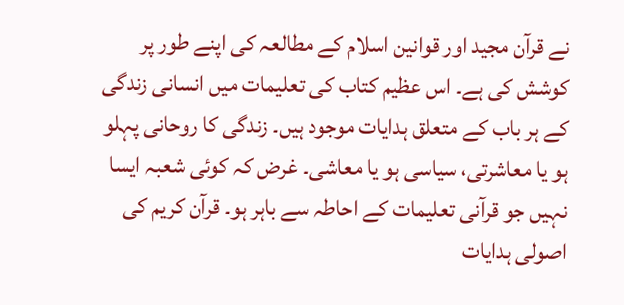نے قرآن مجید اور قوانین اسلام کے مطالعہ کی اپنے طور پر کوشش کی ہے۔ اس عظیم کتاب کی تعلیمات میں انسانی زندگی کے ہر باب کے متعلق ہدایات موجود ہیں۔ زندگی کا روحانی پہلو ہو یا معاشرتی، سیاسی ہو یا معاشی۔ غرض کہ کوئی شعبہ ایسا نہیں جو قرآنی تعلیمات کے احاطہ سے باہر ہو۔ قرآن کریم کی اصولی ہدایات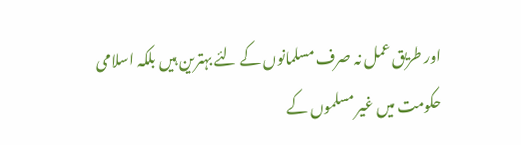اور طریق عمل نہ صرف مسلمانوں کے لئے بہترین ہیں بلکہ اسلامی حکومت میں غیر مسلموں کے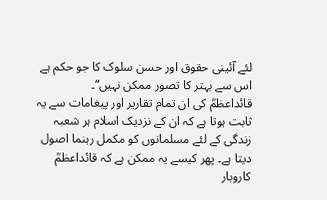لئے آئینی حقوق اور حسن سلوک کا جو حکم ہے اس سے بہتر کا تصور ممکن نہیں“۔
قائداعظمؒ کی ان تمام تقاریر اور پیغامات سے یہ ثابت ہوتا ہے کہ ان کے نزدیک اسلام ہر شعبہ زندگی کے لئے مسلمانوں کو مکمل رہنما اصول دیتا ہے۔ پھر کیسے یہ ممکن ہے کہ قائداعظمؒ کاروبار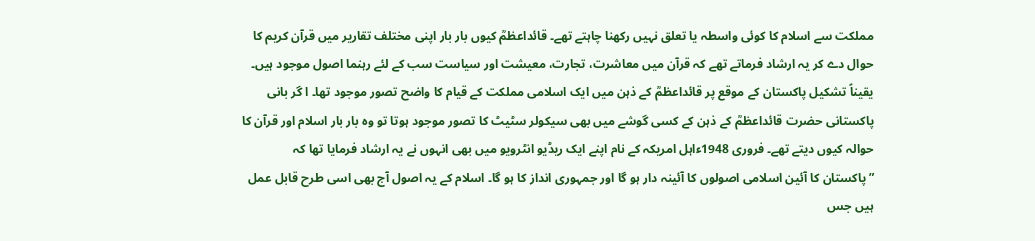مملکت سے اسلام کا کوئی واسطہ یا تعلق نہیں رکھنا چاہتے تھے۔ قائداعظمؒ کیوں بار بار اپنی مختلف تقاریر میں قرآن کریم کا حوال دے کر یہ ارشاد فرماتے تھے کہ قرآن میں معاشرت، تجارت، معیشت اور سیاست سب کے لئے رہنما اصول موجود ہیں۔ یقیناً تشکیل پاکستان کے موقع پر قائداعظمؒ کے ذہن میں ایک اسلامی مملکت کے قیام کا واضح تصور موجود تھا۔ ا گر بانی پاکستانی حضرت قائداعظمؒ کے ذہن کے کسی گوشے میں بھی سیکولر سٹیٹ کا تصور موجود ہوتا تو وہ بار بار اسلام اور قرآن کا حوالہ کیوں دیتے تھے۔ فروری 1948ءاہل امریکہ کے نام اپنے ایک ریڈیو انٹرویو میں بھی انہوں نے یہ ارشاد فرمایا تھا کہ ”پاکستان کا آئین اسلامی اصولوں کا آئینہ دار ہو گا اور جمہوری انداز کا ہو گا۔ اسلام کے یہ اصول آج بھی اسی طرح قابل عمل ہیں جس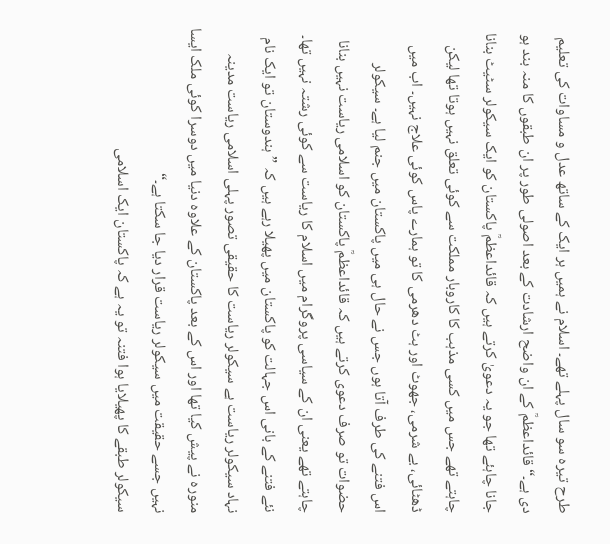طرح تیرہ سو سال پہلے تھے۔ اسلام نے ہمیں ہر ایک کے ساتھ عدل و مساوات کی تعلیم دی ہے۔“ قائداعظمؒ کے ان واضح ارشادت کے بعد اصولی طور پر ان طبقوں کا منہ بند ہو جانا چاہئے تھا جو یہ دعویٰ کرتے ہیں کہ قائداعظمؒ پاکستان کو ایک سیکولر سٹیٹ بنانا چاہتے تھے جس میں کسی مذہب کا کاروبار مملکت سے کوئی تعلق نہیں ہوتا تھا لیکن ڈھٹائی، بے شرمی، جھوٹ اور ہٹ دھرمی کا تو ہمارے پاس کوئی علاج نہیں۔ اب میں اس فتنے کی طرف آتا ہوں جس نے حال ہی میں پاکستان میں جنم لیا ہے۔ سیکولر حضوات تو صرف دعوی کرتے ہیں کہ قائداعظمؒ پاکستان کو اسلامی ریاست نہیں بنانا چاہتے تھے یعنی ان کے سیاسی پروگرام میں اسلام کا ریاست سے کوئی رشتہ نہیں تھا۔ نئے فتنے کے بانی اس جہالت کو پاکستان میں پھیلا رہے ہیں کہ ”ہندوستان تو ایک نام نہاد سیکولر ریاست ہے سیکولر ریاست کا حقیقی تصور پہلی اسلامی ریاست مدینہ منورہ نے پیش کیا تھا اور اس کے بعد پاکستان کے علاوہ دنیا میں دوسرا کوئی ملک ایسا نہیں جسے حقیقت میں سیکولر ریاست قرار دیا جا سکتا ہے۔“
سیکولر طبقے کا پھیلایا ہوا فتنہ تو یہ ہے کہ پاکستان ایک اسلامی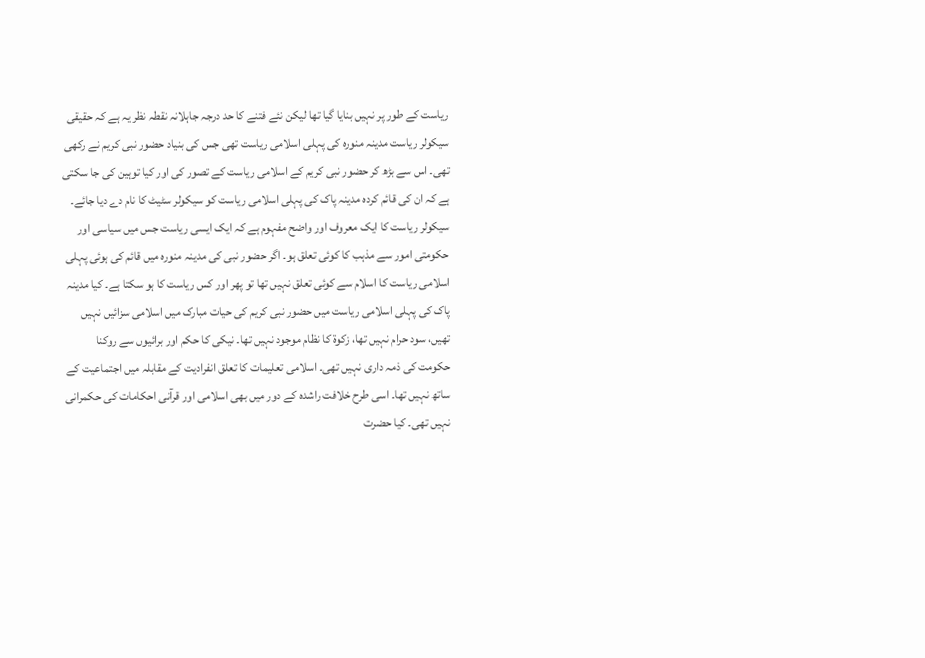ریاست کے طور پر نہیں بنایا گیا تھا لیکن نئے فتنے کا حد درجہ جاہلانہ نقطہ نظر یہ ہے کہ حقیقی سیکولر ریاست مدینہ منورہ کی پہلی اسلامی ریاست تھی جس کی بنیاد حضور نبی کریم نے رکھی تھی۔ اس سے بڑھ کر حضور نبی کریم کے اسلامی ریاست کے تصور کی اور کیا توہین کی جا سکتی ہے کہ ان کی قائم کردہ مدینہ پاک کی پہلی اسلامی ریاست کو سیکولر سٹیٹ کا نام دے دیا جائے۔ سیکولر ریاست کا ایک معروف اور واضح مفہوم ہے کہ ایک ایسی ریاست جس میں سیاسی اور حکومتی امور سے مذہب کا کوئی تعلق ہو۔ اگر حضور نبی کی مدینہ منورہ میں قائم کی ہوئی پہلی اسلامی ریاست کا اسلام سے کوئی تعلق نہیں تھا تو پھر اور کس ریاست کا ہو سکتا ہے۔ کیا مدینہ پاک کی پہلی اسلامی ریاست میں حضور نبی کریم کی حیات مبارک میں اسلامی سزائیں نہیں تھیں، سود حرام نہیں تھا، زکوة کا نظام موجود نہیں تھا۔ نیکی کا حکم اور برائیوں سے روکنا حکومت کی ذمہ داری نہیں تھی۔ اسلامی تعلیمات کا تعلق انفرادیت کے مقابلہ میں اجتماعیت کے ساتھ نہیں تھا۔ اسی طرح خلافت راشدہ کے دور میں بھی اسلامی اور قرآنی احکامات کی حکمرانی نہیں تھی۔ کیا حضرت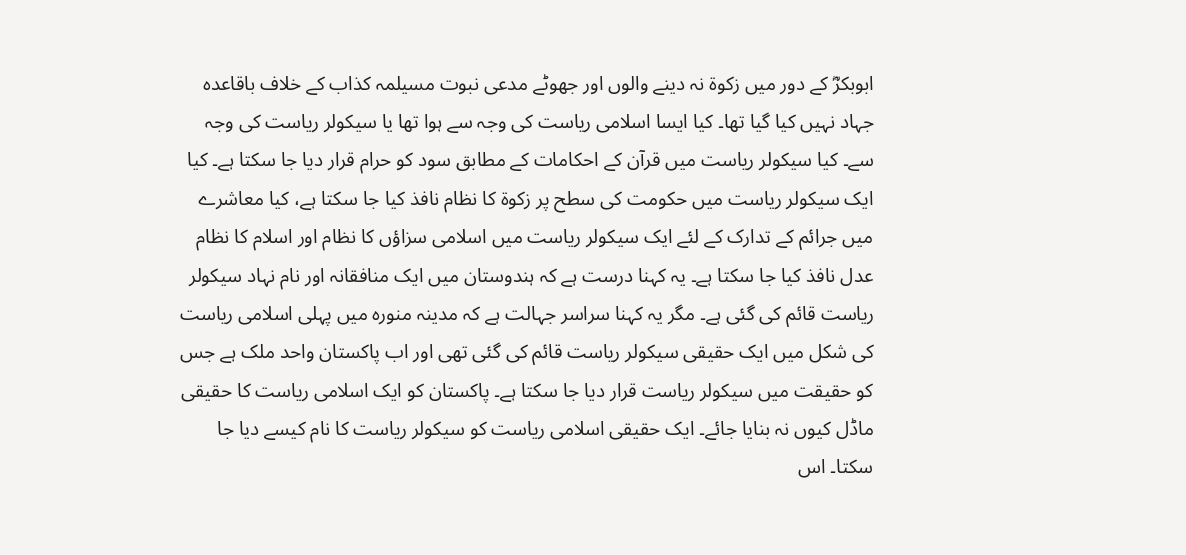ابوبکرؓ کے دور میں زکوة نہ دینے والوں اور جھوٹے مدعی نبوت مسیلمہ کذاب کے خلاف باقاعدہ جہاد نہیں کیا گیا تھا۔ کیا ایسا اسلامی ریاست کی وجہ سے ہوا تھا یا سیکولر ریاست کی وجہ سے۔ کیا سیکولر ریاست میں قرآن کے احکامات کے مطابق سود کو حرام قرار دیا جا سکتا ہے۔ کیا ایک سیکولر ریاست میں حکومت کی سطح پر زکوة کا نظام نافذ کیا جا سکتا ہے، کیا معاشرے میں جرائم کے تدارک کے لئے ایک سیکولر ریاست میں اسلامی سزاؤں کا نظام اور اسلام کا نظام عدل نافذ کیا جا سکتا ہے۔ یہ کہنا درست ہے کہ ہندوستان میں ایک منافقانہ اور نام نہاد سیکولر ریاست قائم کی گئی ہے۔ مگر یہ کہنا سراسر جہالت ہے کہ مدینہ منورہ میں پہلی اسلامی ریاست کی شکل میں ایک حقیقی سیکولر ریاست قائم کی گئی تھی اور اب پاکستان واحد ملک ہے جس کو حقیقت میں سیکولر ریاست قرار دیا جا سکتا ہے۔ پاکستان کو ایک اسلامی ریاست کا حقیقی ماڈل کیوں نہ بنایا جائے۔ ایک حقیقی اسلامی ریاست کو سیکولر ریاست کا نام کیسے دیا جا سکتا۔ اس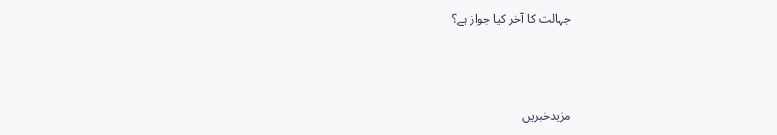جہالت کا آخر کیا جواز ہے؟



مزیدخبریں